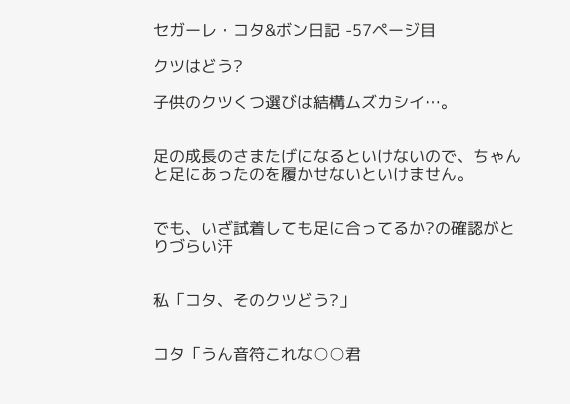セガーレ・コタ&ボン日記 -57ページ目

クツはどう?

子供のクツくつ選びは結構ムズカシイ…。


足の成長のさまたげになるといけないので、ちゃんと足にあったのを履かせないといけません。


でも、いざ試着しても足に合ってるか?の確認がとりづらい汗


私「コタ、そのクツどう?」


コタ「うん音符これな○○君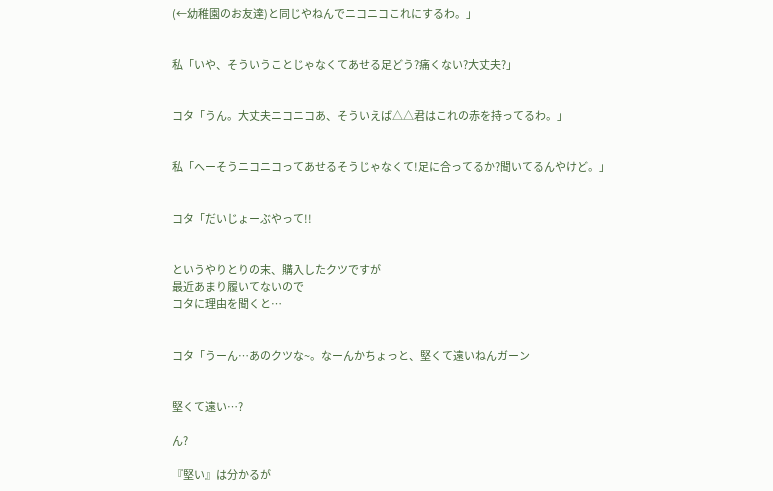(←幼稚園のお友達)と同じやねんでニコニコこれにするわ。」


私「いや、そういうことじゃなくてあせる足どう?痛くない?大丈夫?」


コタ「うん。大丈夫ニコニコあ、そういえば△△君はこれの赤を持ってるわ。」


私「へーそうニコニコってあせるそうじゃなくて!足に合ってるか?聞いてるんやけど。」


コタ「だいじょーぶやって!!


というやりとりの末、購入したクツですが
最近あまり履いてないので
コタに理由を聞くと…


コタ「うーん…あのクツな~。なーんかちょっと、堅くて遠いねんガーン


堅くて遠い…?

ん?

『堅い』は分かるが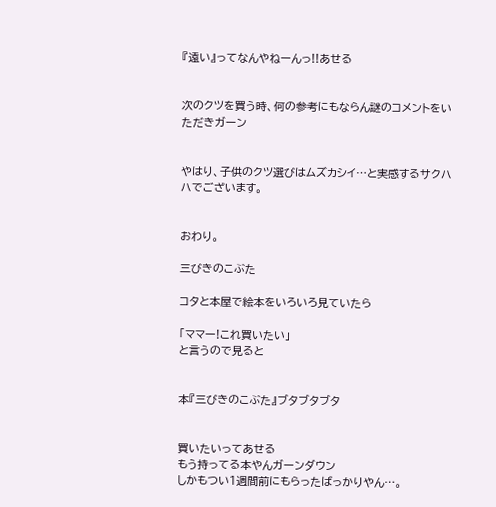『遠い』ってなんやねーんっ!!あせる


次のクツを買う時、何の参考にもならん謎のコメントをいただきガーン


やはり、子供のクツ選びはムズカシイ…と実感するサクハハでございます。


おわり。

三びきのこぶた

コタと本屋で絵本をいろいろ見ていたら

「ママー!これ買いたい」
と言うので見ると


本『三びきのこぶた』ブタブタブタ


買いたいってあせる
もう持ってる本やんガーンダウン
しかもつい1週間前にもらったばっかりやん…。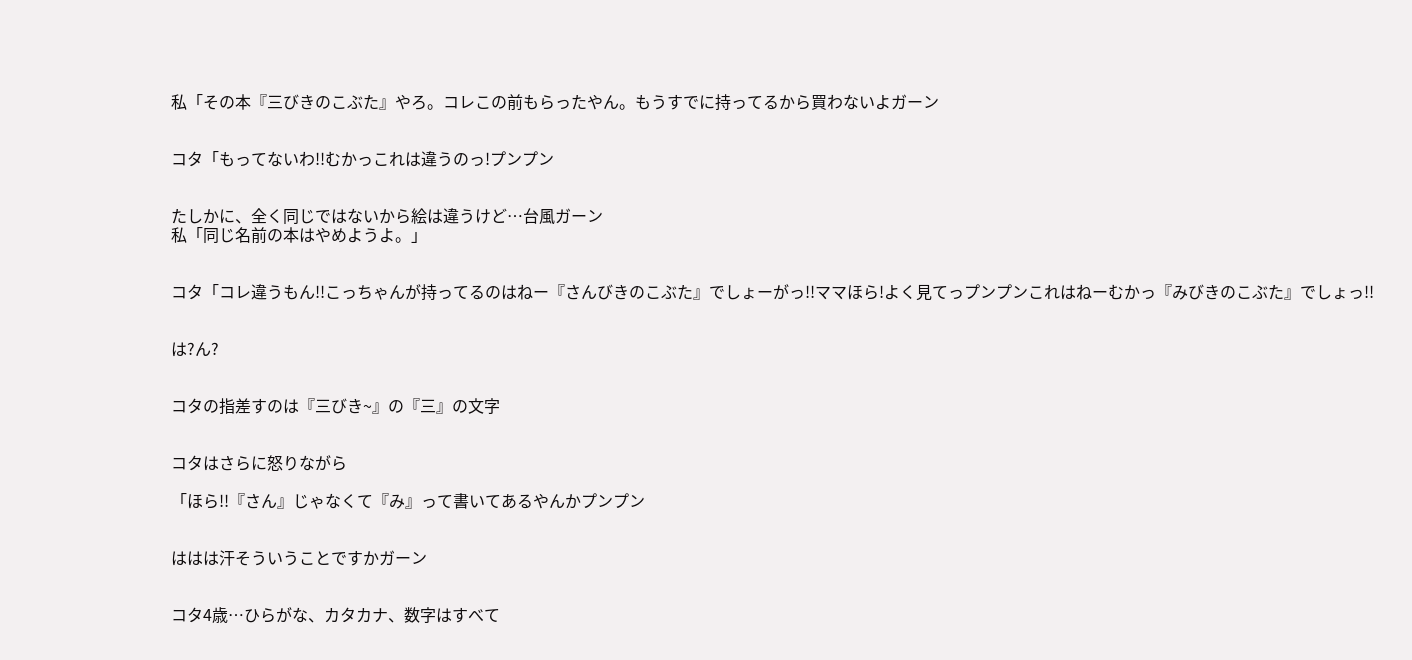私「その本『三びきのこぶた』やろ。コレこの前もらったやん。もうすでに持ってるから買わないよガーン


コタ「もってないわ!!むかっこれは違うのっ!プンプン


たしかに、全く同じではないから絵は違うけど…台風ガーン
私「同じ名前の本はやめようよ。」


コタ「コレ違うもん!!こっちゃんが持ってるのはねー『さんびきのこぶた』でしょーがっ!!ママほら!よく見てっプンプンこれはねーむかっ『みびきのこぶた』でしょっ!!


は?ん?


コタの指差すのは『三びき~』の『三』の文字


コタはさらに怒りながら

「ほら!!『さん』じゃなくて『み』って書いてあるやんかプンプン


ははは汗そういうことですかガーン


コタ4歳…ひらがな、カタカナ、数字はすべて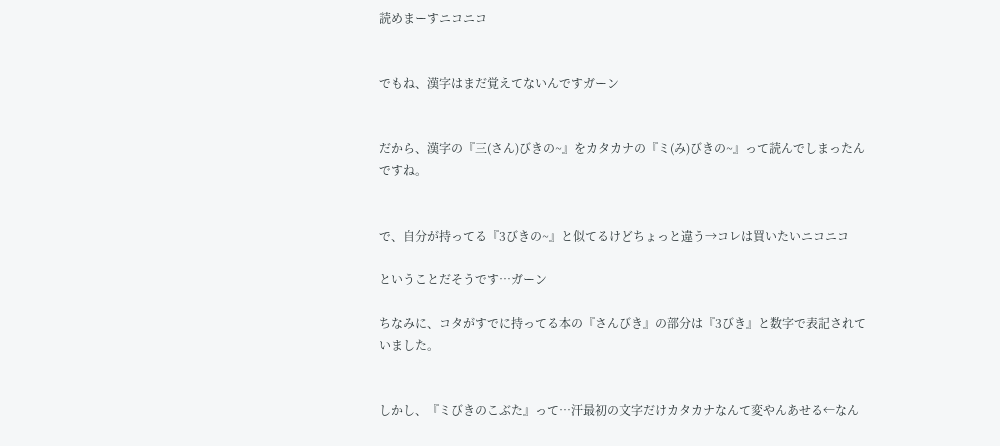読めまーすニコニコ


でもね、漢字はまだ覚えてないんですガーン


だから、漢字の『三(さん)びきの~』をカタカナの『ミ(み)びきの~』って読んでしまったんですね。


で、自分が持ってる『3びきの~』と似てるけどちょっと違う→コレは買いたいニコニコ

ということだそうです…ガーン

ちなみに、コタがすでに持ってる本の『さんびき』の部分は『3びき』と数字で表記されていました。


しかし、『ミびきのこぶた』って…汗最初の文字だけカタカナなんて変やんあせる←なん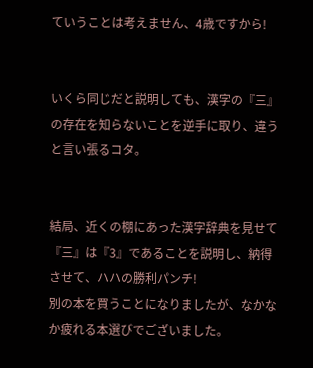ていうことは考えません、4歳ですから!


いくら同じだと説明しても、漢字の『三』の存在を知らないことを逆手に取り、違うと言い張るコタ。


結局、近くの棚にあった漢字辞典を見せて『三』は『3』であることを説明し、納得させて、ハハの勝利パンチ!
別の本を買うことになりましたが、なかなか疲れる本選びでございました。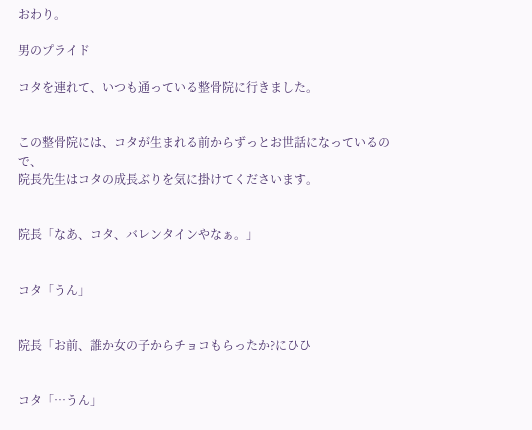おわり。

男のプライド

コタを連れて、いつも通っている整骨院に行きました。


この整骨院には、コタが生まれる前からずっとお世話になっているので、
院長先生はコタの成長ぶりを気に掛けてくださいます。


院長「なあ、コタ、バレンタインやなぁ。」


コタ「うん」


院長「お前、誰か女の子からチョコもらったか?にひひ


コタ「…うん」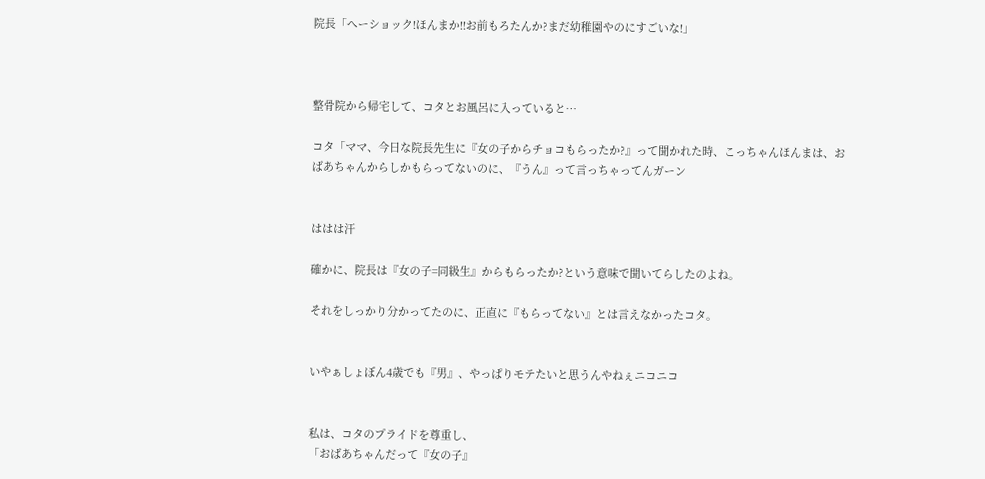院長「へーショック!ほんまか!!お前もろたんか?まだ幼稚園やのにすごいな!」



整骨院から帰宅して、コタとお風呂に入っていると…

コタ「ママ、今日な院長先生に『女の子からチョコもらったか?』って聞かれた時、こっちゃんほんまは、おばあちゃんからしかもらってないのに、『うん』って言っちゃってんガーン


ははは汗

確かに、院長は『女の子=同級生』からもらったか?という意味で聞いてらしたのよね。

それをしっかり分かってたのに、正直に『もらってない』とは言えなかったコタ。


いやぁしょぼん4歳でも『男』、やっぱりモテたいと思うんやねぇニコニコ


私は、コタのプライドを尊重し、
「おばあちゃんだって『女の子』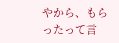やから、もらったって言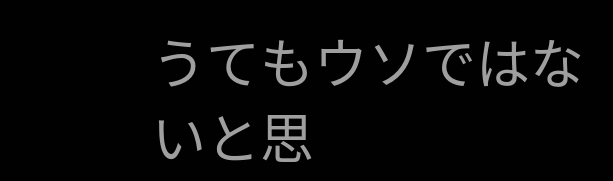うてもウソではないと思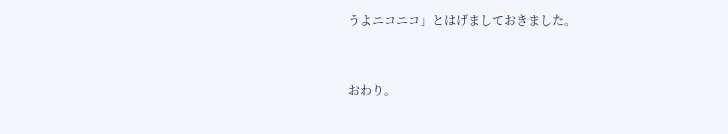うよニコニコ」とはげましておきました。


おわり。